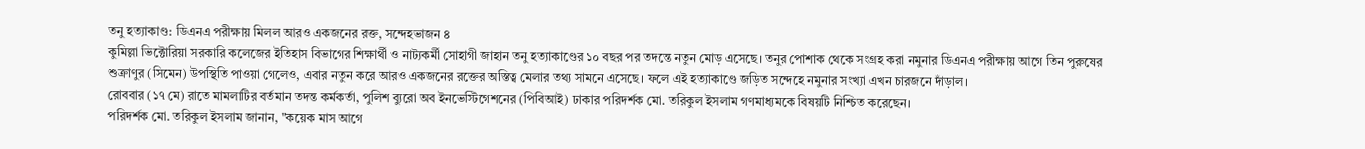তনু হত্যাকাণ্ড: ডিএনএ পরীক্ষায় মিলল আরও একজনের রক্ত, সন্দেহভাজন ৪
কুমিল্লা ভিক্টোরিয়া সরকারি কলেজের ইতিহাস বিভাগের শিক্ষার্থী ও নাট্যকর্মী সোহাগী জাহান তনু হত্যাকাণ্ডের ১০ বছর পর তদন্তে নতুন মোড় এসেছে। তনুর পোশাক থেকে সংগ্রহ করা নমুনার ডিএনএ পরীক্ষায় আগে তিন পুরুষের শুক্রাণুর (সিমেন) উপস্থিতি পাওয়া গেলেও, এবার নতুন করে আরও একজনের রক্তের অস্তিত্ব মেলার তথ্য সামনে এসেছে। ফলে এই হত্যাকাণ্ডে জড়িত সন্দেহে নমুনার সংখ্যা এখন চারজনে দাঁড়াল।
রোববার (১৭ মে) রাতে মামলাটির বর্তমান তদন্ত কর্মকর্তা, পুলিশ ব্যুরো অব ইনভেস্টিগেশনের (পিবিআই) ঢাকার পরিদর্শক মো. তরিকুল ইসলাম গণমাধ্যমকে বিষয়টি নিশ্চিত করেছেন।
পরিদর্শক মো. তরিকুল ইসলাম জানান, "কয়েক মাস আগে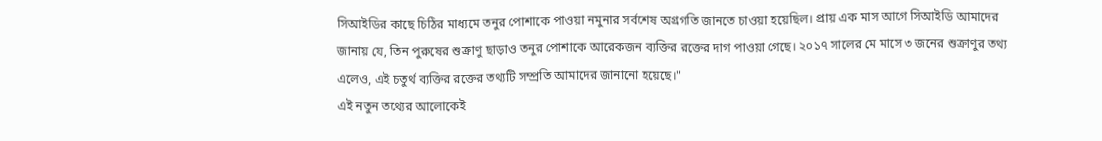সিআইডির কাছে চিঠির মাধ্যমে তনুর পোশাকে পাওয়া নমুনার সর্বশেষ অগ্রগতি জানতে চাওয়া হয়েছিল। প্রায় এক মাস আগে সিআইডি আমাদের জানায় যে, তিন পুরুষের শুক্রাণু ছাড়াও তনুর পোশাকে আরেকজন ব্যক্তির রক্তের দাগ পাওয়া গেছে। ২০১৭ সালের মে মাসে ৩ জনের শুক্রাণুর তথ্য এলেও, এই চতুর্থ ব্যক্তির রক্তের তথ্যটি সম্প্রতি আমাদের জানানো হয়েছে।"
এই নতুন তথ্যের আলোকেই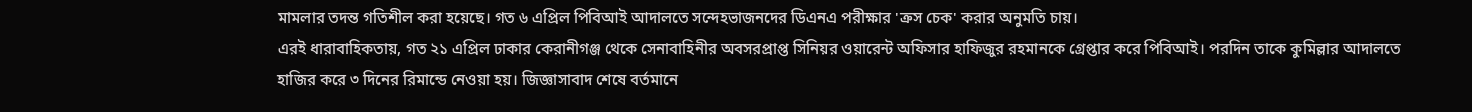মামলার তদন্ত গতিশীল করা হয়েছে। গত ৬ এপ্রিল পিবিআই আদালতে সন্দেহভাজনদের ডিএনএ পরীক্ষার 'ক্রস চেক' করার অনুমতি চায়।
এরই ধারাবাহিকতায়, গত ২১ এপ্রিল ঢাকার কেরানীগঞ্জ থেকে সেনাবাহিনীর অবসরপ্রাপ্ত সিনিয়র ওয়ারেন্ট অফিসার হাফিজুর রহমানকে গ্রেপ্তার করে পিবিআই। পরদিন তাকে কুমিল্লার আদালতে হাজির করে ৩ দিনের রিমান্ডে নেওয়া হয়। জিজ্ঞাসাবাদ শেষে বর্তমানে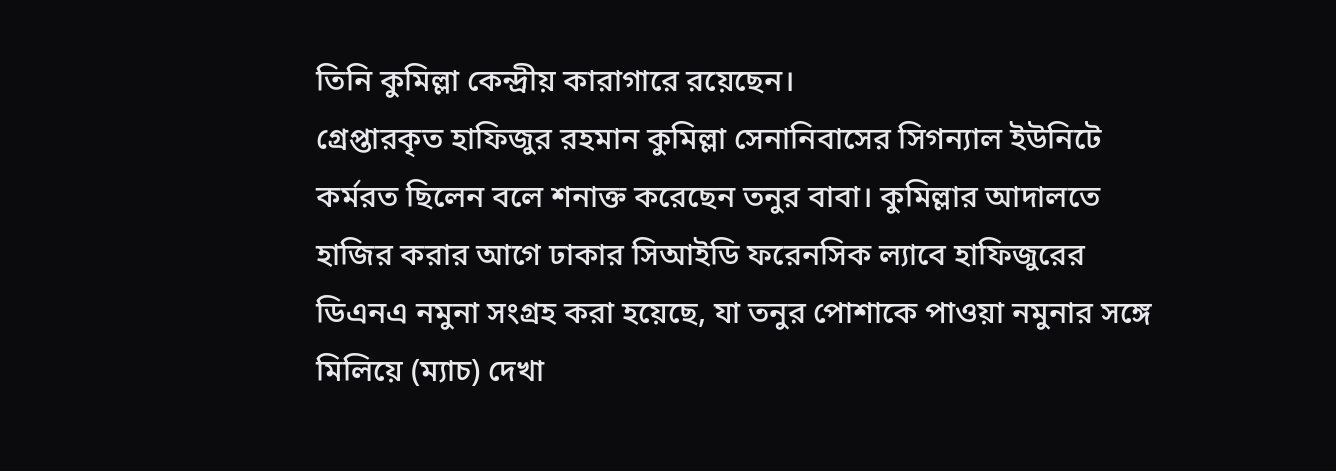তিনি কুমিল্লা কেন্দ্রীয় কারাগারে রয়েছেন।
গ্রেপ্তারকৃত হাফিজুর রহমান কুমিল্লা সেনানিবাসের সিগন্যাল ইউনিটে কর্মরত ছিলেন বলে শনাক্ত করেছেন তনুর বাবা। কুমিল্লার আদালতে হাজির করার আগে ঢাকার সিআইডি ফরেনসিক ল্যাবে হাফিজুরের ডিএনএ নমুনা সংগ্রহ করা হয়েছে, যা তনুর পোশাকে পাওয়া নমুনার সঙ্গে মিলিয়ে (ম্যাচ) দেখা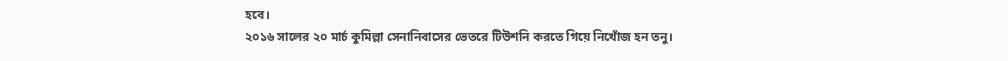হবে।
২০১৬ সালের ২০ মার্চ কুমিল্লা সেনানিবাসের ভেতরে টিউশনি করতে গিয়ে নিখোঁজ হন তনু।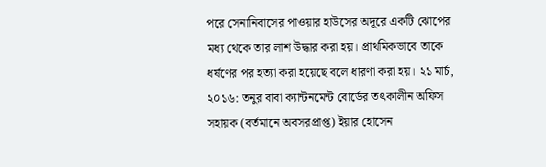পরে সেনানিবাসের পাওয়ার হাউসের অদূরে একটি ঝোপের মধ্য থেকে তার লাশ উদ্ধার করা হয়। প্রাথমিকভাবে তাকে ধর্ষণের পর হত্যা করা হয়েছে বলে ধারণা করা হয়। ২১ মার্চ, ২০১৬: তনুর বাবা ক্যান্টনমেন্ট বোর্ডের তৎকালীন অফিস সহায়ক (বর্তমানে অবসরপ্রাপ্ত) ইয়ার হোসেন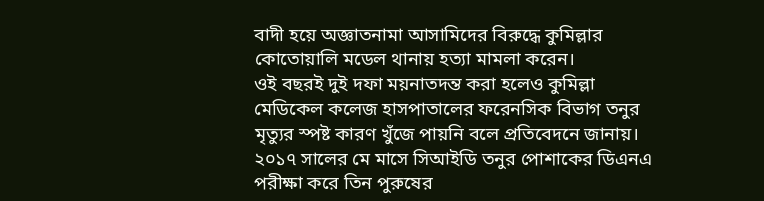বাদী হয়ে অজ্ঞাতনামা আসামিদের বিরুদ্ধে কুমিল্লার কোতোয়ালি মডেল থানায় হত্যা মামলা করেন।
ওই বছরই দুই দফা ময়নাতদন্ত করা হলেও কুমিল্লা মেডিকেল কলেজ হাসপাতালের ফরেনসিক বিভাগ তনুর মৃত্যুর স্পষ্ট কারণ খুঁজে পায়নি বলে প্রতিবেদনে জানায়। ২০১৭ সালের মে মাসে সিআইডি তনুর পোশাকের ডিএনএ পরীক্ষা করে তিন পুরুষের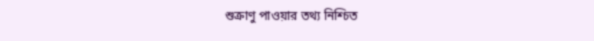শুক্রাণু পাওয়ার তথ্য নিশ্চিত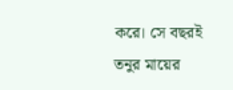করে। সে বছরই তনুর মায়ের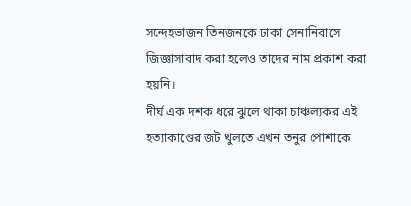সন্দেহভাজন তিনজনকে ঢাকা সেনানিবাসে জিজ্ঞাসাবাদ করা হলেও তাদের নাম প্রকাশ করা হয়নি।
দীর্ঘ এক দশক ধরে ঝুলে থাকা চাঞ্চল্যকর এই হত্যাকাণ্ডের জট খুলতে এখন তনুর পোশাকে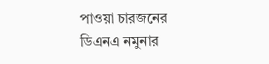পাওয়া চারজনের ডিএনএ নমুনার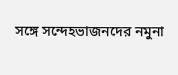সঙ্গে সন্দেহভাজনদের নমুনা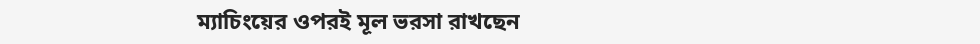ম্যাচিংয়ের ওপরই মূল ভরসা রাখছেন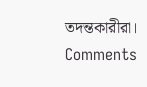তদন্তকারীরা।
Comments